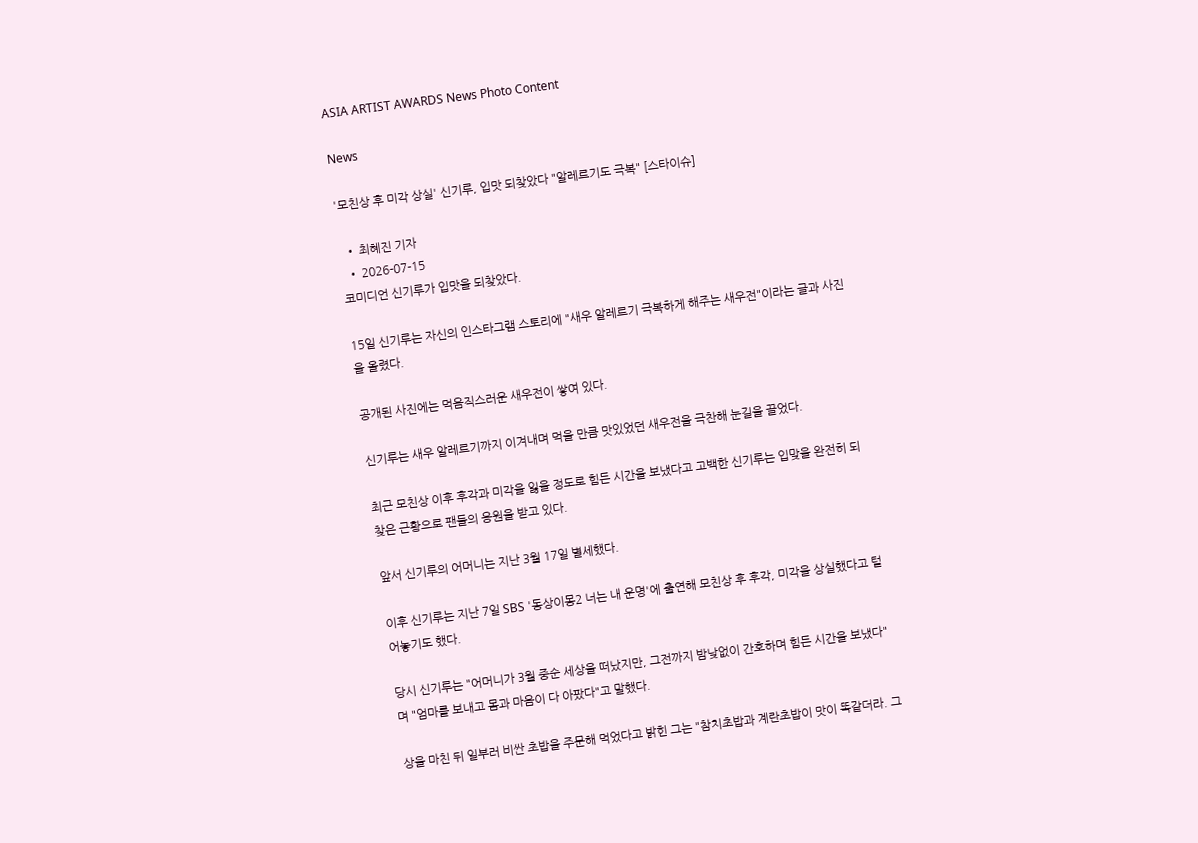ASIA ARTIST AWARDS News Photo Content

News

'모친상 후 미각 상실' 신기루, 입맛 되찾았다 "알레르기도 극복" [스타이슈]

  • 최혜진 기자
  • 2026-07-15
코미디언 신기루가 입맛을 되찾았다.

15일 신기루는 자신의 인스타그램 스토리에 "새우 알레르기 극복하게 해주는 새우전"이라는 글과 사진을 올렸다.

공개된 사진에는 먹음직스러운 새우전이 쌓여 있다.

신기루는 새우 알레르기까지 이겨내며 먹을 만큼 맛있었던 새우전을 극찬해 눈길을 끌었다.

최근 모친상 이후 후각과 미각을 잃을 정도로 힘든 시간을 보냈다고 고백한 신기루는 입맞을 완전히 되찾은 근황으로 팬들의 응원을 받고 있다.

앞서 신기루의 어머니는 지난 3월 17일 별세했다.

이후 신기루는 지난 7일 SBS '동상이몽2 너는 내 운명'에 출연해 모친상 후 후각, 미각을 상실했다고 털어놓기도 했다.

당시 신기루는 "어머니가 3월 중순 세상을 떠났지만, 그전까지 밤낮없이 간호하며 힘든 시간을 보냈다"며 "엄마를 보내고 몸과 마음이 다 아팠다"고 말했다.

상을 마친 뒤 일부러 비싼 초밥을 주문해 먹었다고 밝힌 그는 "참치초밥과 계란초밥이 맛이 똑같더라. 그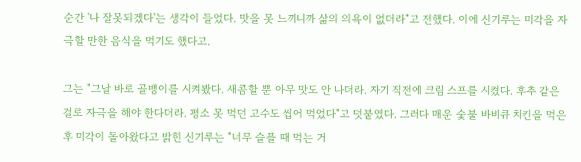순간 '나 잘못되겠다'는 생각이 들었다. 맛을 못 느끼니까 삶의 의욕이 없더라"고 전했다. 이에 신기루는 미각을 자극할 만한 음식을 먹기도 했다고.

그는 "그날 바로 골뱅이를 시켜봤다. 새콤할 뿐 아무 맛도 안 나더라. 자기 직전에 크림 스프를 시켰다. 후추 같은 걸로 자극을 해야 한다더라. 평소 못 먹던 고수도 씹어 먹었다"고 덧붙였다. 그러다 매운 숯불 바비큐 치킨을 먹은 후 미각이 돌아왔다고 밝힌 신기루는 "너무 슬플 때 먹는 거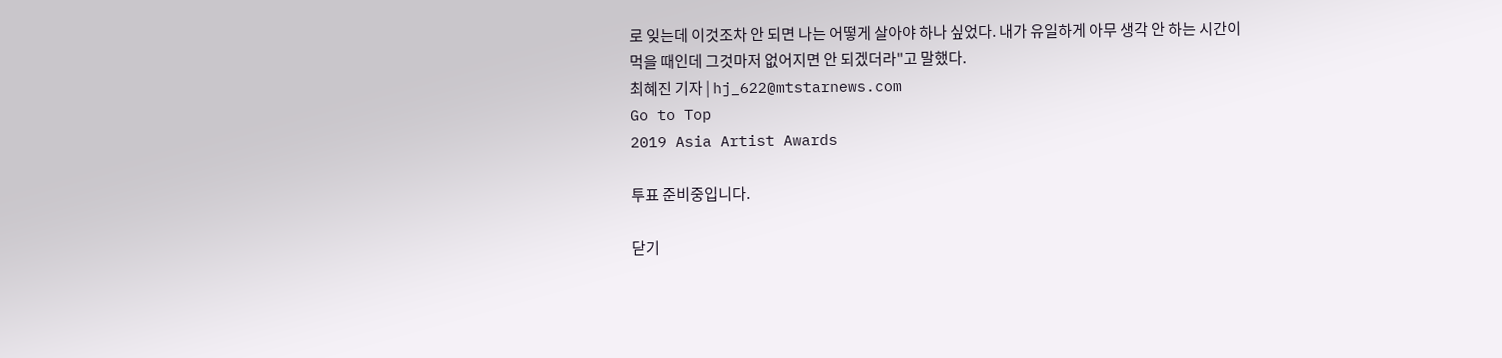로 잊는데 이것조차 안 되면 나는 어떻게 살아야 하나 싶었다. 내가 유일하게 아무 생각 안 하는 시간이 먹을 때인데 그것마저 없어지면 안 되겠더라"고 말했다.
최혜진 기자 | hj_622@mtstarnews.com
Go to Top
2019 Asia Artist Awards

투표 준비중입니다.

닫기